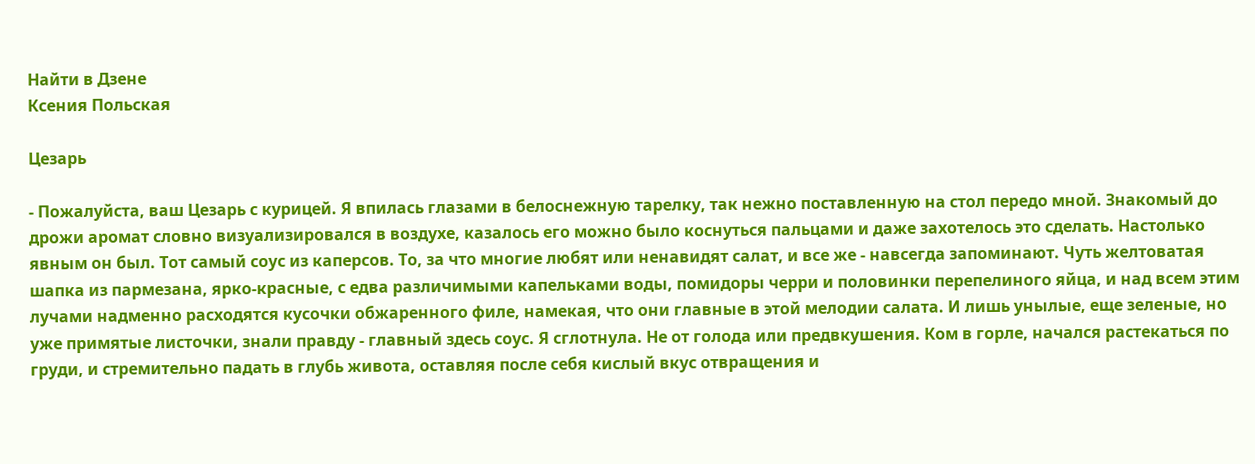Найти в Дзене
Ксения Польская

Цезарь

- Пожалуйста, ваш Цезарь с курицей. Я впилась глазами в белоснежную тарелку, так нежно поставленную на стол передо мной. Знакомый до дрожи аромат словно визуализировался в воздухе, казалось его можно было коснуться пальцами и даже захотелось это сделать. Настолько явным он был. Тот самый соус из каперсов. То, за что многие любят или ненавидят салат, и все же - навсегда запоминают. Чуть желтоватая шапка из пармезана, ярко-красные, с едва различимыми капельками воды, помидоры черри и половинки перепелиного яйца, и над всем этим лучами надменно расходятся кусочки обжаренного филе, намекая, что они главные в этой мелодии салата. И лишь унылые, еще зеленые, но уже примятые листочки, знали правду - главный здесь соус. Я сглотнула. Не от голода или предвкушения. Ком в горле, начался растекаться по груди, и стремительно падать в глубь живота, оставляя после себя кислый вкус отвращения и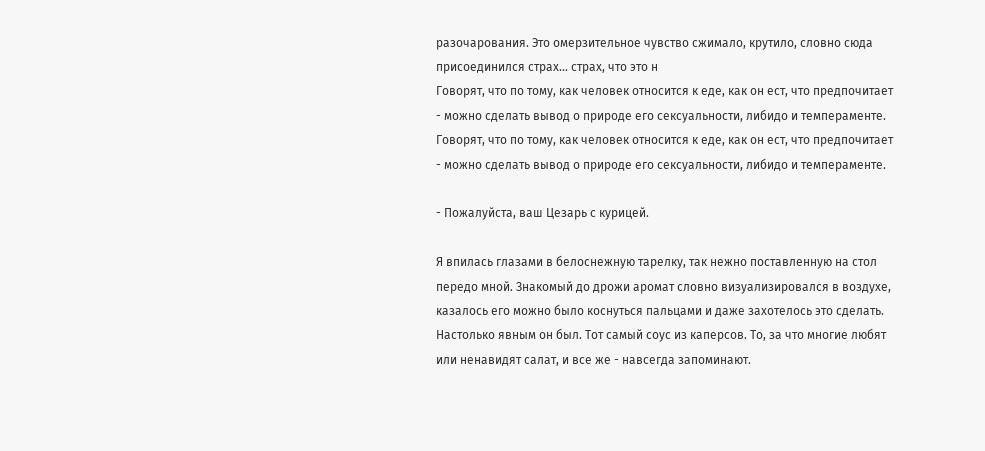разочарования. Это омерзительное чувство сжимало, крутило, словно сюда присоединился страх… страх, что это н
Говорят, что по тому, как человек относится к еде, как он ест, что предпочитает - можно сделать вывод о природе его сексуальности, либидо и темпераменте.
Говорят, что по тому, как человек относится к еде, как он ест, что предпочитает - можно сделать вывод о природе его сексуальности, либидо и темпераменте.

- Пожалуйста, ваш Цезарь с курицей.

Я впилась глазами в белоснежную тарелку, так нежно поставленную на стол передо мной. Знакомый до дрожи аромат словно визуализировался в воздухе, казалось его можно было коснуться пальцами и даже захотелось это сделать. Настолько явным он был. Тот самый соус из каперсов. То, за что многие любят или ненавидят салат, и все же - навсегда запоминают.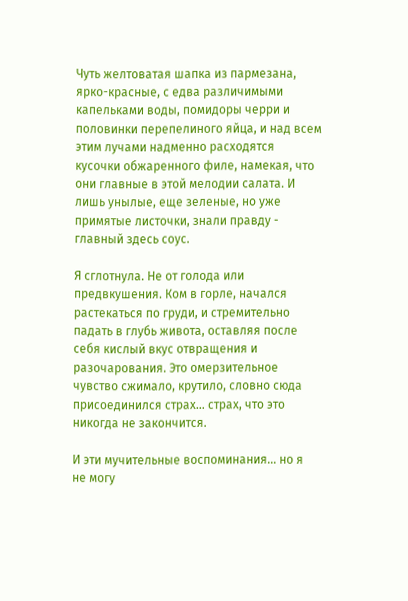Чуть желтоватая шапка из пармезана, ярко-красные, с едва различимыми капельками воды, помидоры черри и половинки перепелиного яйца, и над всем этим лучами надменно расходятся кусочки обжаренного филе, намекая, что они главные в этой мелодии салата. И лишь унылые, еще зеленые, но уже примятые листочки, знали правду - главный здесь соус.

Я сглотнула. Не от голода или предвкушения. Ком в горле, начался растекаться по груди, и стремительно падать в глубь живота, оставляя после себя кислый вкус отвращения и разочарования. Это омерзительное чувство сжимало, крутило, словно сюда присоединился страх… страх, что это никогда не закончится.

И эти мучительные воспоминания… но я не могу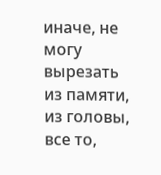иначе, не могу вырезать из памяти, из головы, все то,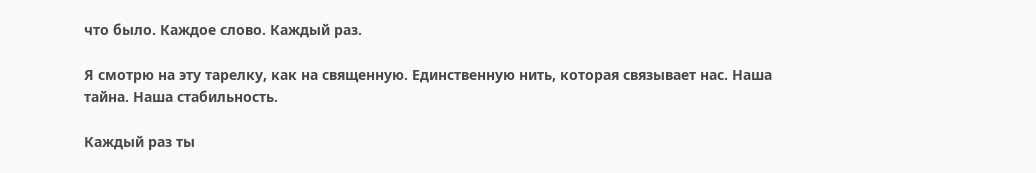что было. Каждое слово. Каждый раз.

Я смотрю на эту тарелку, как на священную. Единственную нить, которая связывает нас. Наша тайна. Наша стабильность.

Каждый раз ты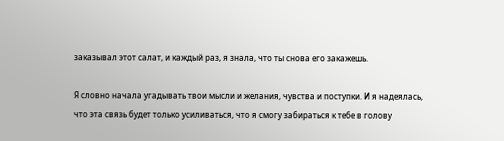заказывал этот салат, и каждый раз, я знала, что ты снова его закажешь.

Я словно начала угадывать твои мысли и желания, чувства и поступки. И я надеялась, что эта связь будет только усиливаться, что я смогу забираться к тебе в голову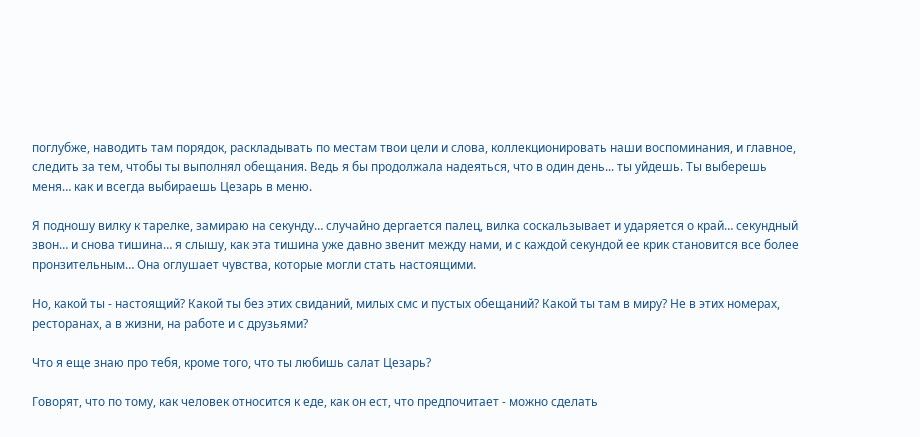поглубже, наводить там порядок, раскладывать по местам твои цели и слова, коллекционировать наши воспоминания, и главное, следить за тем, чтобы ты выполнял обещания. Ведь я бы продолжала надеяться, что в один день... ты уйдешь. Ты выберешь меня… как и всегда выбираешь Цезарь в меню.

Я подношу вилку к тарелке, замираю на секунду… случайно дергается палец, вилка соскальзывает и ударяется о край… секундный звон… и снова тишина… я слышу, как эта тишина уже давно звенит между нами, и с каждой секундой ее крик становится все более пронзительным… Она оглушает чувства, которые могли стать настоящими.

Но, какой ты - настоящий? Какой ты без этих свиданий, милых смс и пустых обещаний? Какой ты там в миру? Не в этих номерах, ресторанах, а в жизни, на работе и с друзьями?

Что я еще знаю про тебя, кроме того, что ты любишь салат Цезарь?

Говорят, что по тому, как человек относится к еде, как он ест, что предпочитает - можно сделать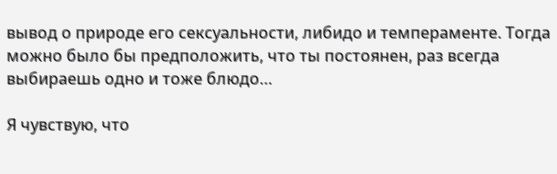вывод о природе его сексуальности, либидо и темпераменте. Тогда можно было бы предположить, что ты постоянен, раз всегда выбираешь одно и тоже блюдо…

Я чувствую, что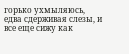горько ухмыляюсь, едва сдерживая слезы, и все еще сижу как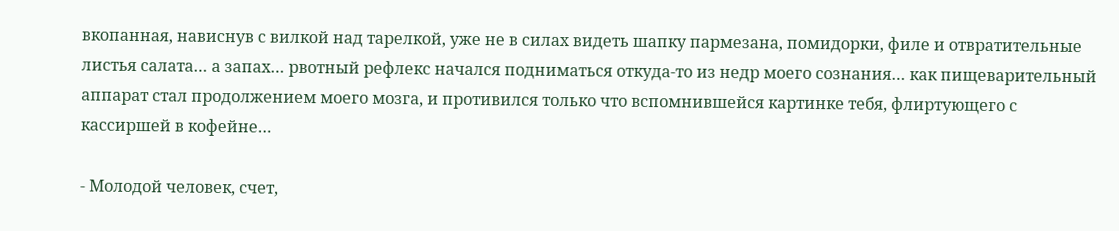вкопанная, нависнув с вилкой над тарелкой, уже не в силах видеть шапку пармезана, помидорки, филе и отвратительные листья салата… а запах… рвотный рефлекс начался подниматься откуда-то из недр моего сознания… как пищеварительный аппарат стал продолжением моего мозга, и противился только что вспомнившейся картинке тебя, флиртующего с кассиршей в кофейне…

- Молодой человек, счет,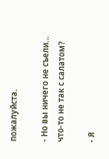пожалуйста.

- Но вы ничего не съели… что-то не так с салатом?

- Я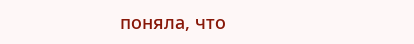поняла, что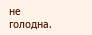не голодна.